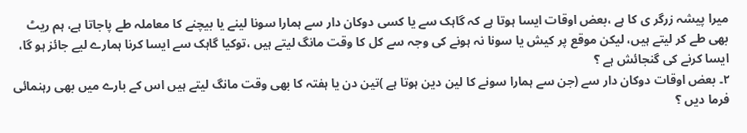میرا پیشہ زرگر ی کا ہے ،بعض اوقات ایسا ہوتا ہے کہ گاہک سے یا کسی دوکان دار سے ہمارا سونا لینے یا بیچنے کا معاملہ طے پاجاتا ہے، ہم ریٹ بھی طے کر لیتے ہیں، لیکن موقع پر کیش یا سونا نہ ہونے کی وجہ سے کل کا وقت مانگ لیتے ہیں ،توکیا گاہک سے ایسا کرنا ہمارے لیے جائز ہو گا، ایسا کرنے کی گنجائش ہے ؟
۲۔ بعض اوقات دوکان دار سے (جن سے ہمارا سونے کا لین دین ہوتا ہے )تین دن یا ہفتہ کا بھی وقت مانگ لیتے ہیں اس کے بارے میں بھی رہنمائی فرما دیں ؟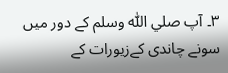۳۔ آپ صلي اللّٰه وسلم کے دور میں سونے چاندی کےزیورات کے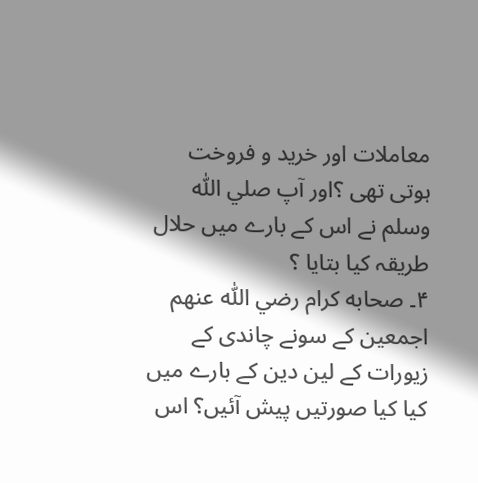معاملات اور خرید و فروخت ہوتی تھی ؟اور آپ صلي اللّٰه وسلم نے اس کے بارے میں حلال طریقہ کیا بتایا ؟
۴۔ صحابه كرام رضي اللّٰه عنهم اجمعين كے سونے چاندی کے زیورات کے لین دین کے بارے میں کیا کیا صورتیں پیش آئیں؟ اس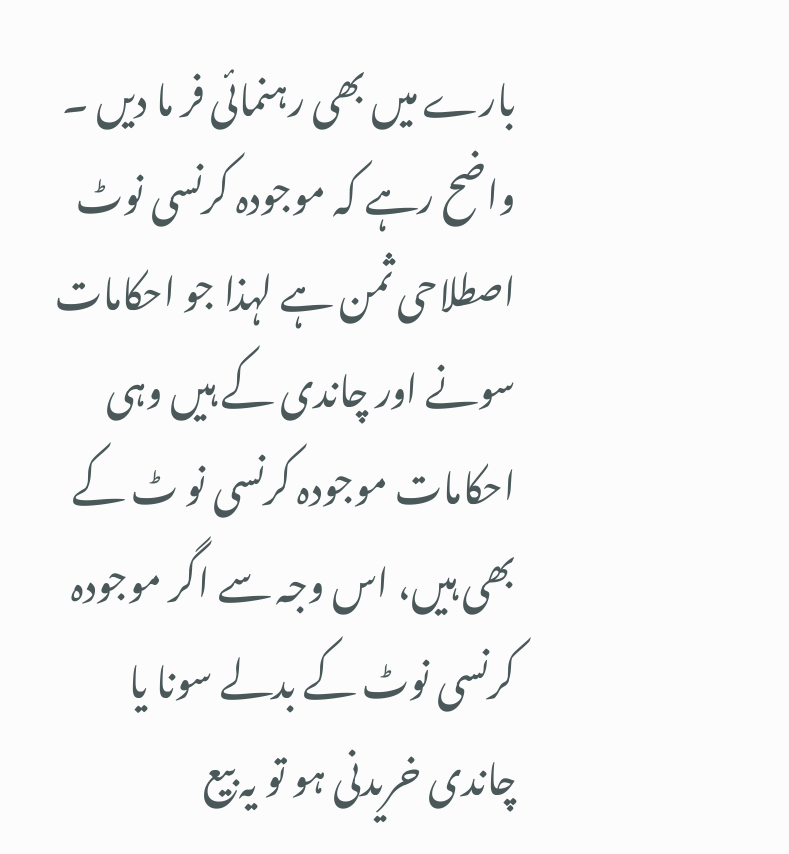بارے میں بھی رہنمائی فر ما ديں ۔
واضح رہے کہ موجودہ کرنسی نوٹ اصطلاحی ثمن ہے لہذا جو احکامات سونے اور چاندی کے ہیں وہی احکامات موجودہ کرنسی نو ٹ کے بھی ہیں، اس وجہ سے اگر موجودہ کرنسی نوٹ کے بدلے سونا یا چاندی خریدنی ہو تو یہ بیع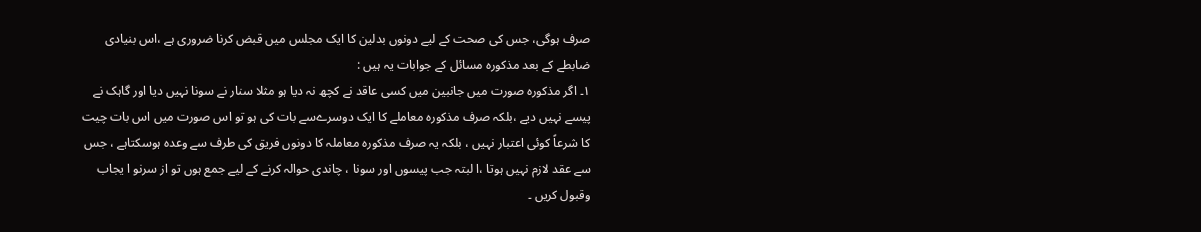صرف ہوگی، جس کی صحت کے لیے دونوں بدلین کا ایک مجلس میں قبض کرنا ضروری ہے ،اس بنیادی ضابطے کے بعد مذکورہ مسائل کے جوابات یہ ہیں :
۱۔ اگر مذکورہ صورت میں جانبین میں کسی عاقد نے کچھ نہ دیا ہو مثلا سنار نے سونا نہیں دیا اور گاہک نے پیسے نہیں دیے ،بلکہ صرف مذکورہ معاملے کا ایک دوسرےسے بات کی ہو تو اس صورت میں اس بات چیت کا شرعاً کوئی اعتبار نہیں ، بلکہ یہ صرف مذکورہ معاملہ کا دونوں فریق کی طرف سے وعدہ ہوسکتاہے ، جس سے عقد لازم نہیں ہوتا ،ا لبتہ جب پیسوں اور سونا ، چاندی حوالہ کرنے کے لیے جمع ہوں تو از سرنو ا یجاب وقبول کریں ۔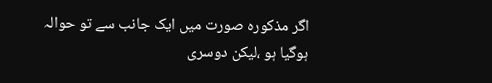اگر مذکورہ صورت میں ایک جانب سے تو حوالہ ہوگیا ہو ،لیکن دوسری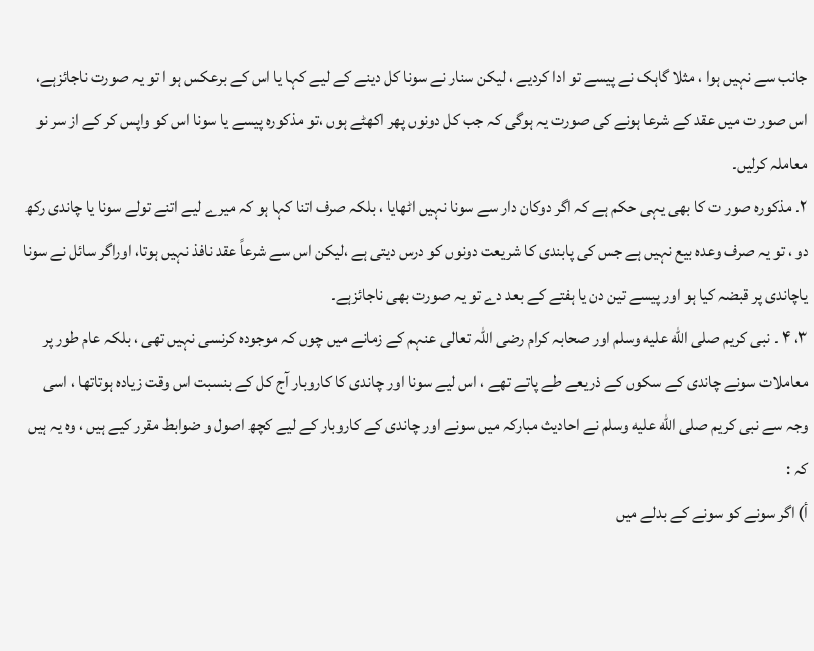جانب سے نہیں ہوا ، مثلا گاہک نے پیسے تو ادا کردیے ، لیکن سنار نے سونا کل دینے کے لیے کہا یا اس کے برعکس ہو ا تو یہ صورت ناجائزہے، اس صور ت میں عقد کے شرعا ہونے کی صورت یہ ہوگی کہ جب کل دونوں پھر اکھٹے ہوں ،تو مذکورہ پیسے یا سونا اس کو واپس کر کے از سر نو معاملہ کرلیں۔
۲۔ مذکورہ صور ت کا بھی یہی حکم ہے کہ اگر دوکان دار سے سونا نہیں اٹھایا ، بلکہ صرف اتنا کہا ہو کہ میرے لیے اتنے تولے سونا یا چاندی رکھ دو ، تو یہ صرف وعدہ بیع نہیں ہے جس کی پابندی کا شریعت دونوں کو درس دیتی ہے ،لیکن اس سے شرعاً عقد نافذ نہیں ہوتا، اوراگر سائل نے سونا یاچاندی پر قبضہ کیا ہو اور پیسے تین دن یا ہفتے کے بعد دے تو یہ صورت بھی ناجائزہے۔
۳، ۴ ۔ نبی کریم صلى الله عليه وسلم اور صحابہ کرام رضی اللہ تعالی عنہم کے زمانے میں چوں کہ موجودہ کرنسی نہیں تھی ، بلکہ عام طور پر معاملات سونے چاندی کے سکوں کے ذریعے طے پاتے تھے ، اس لیے سونا اور چاندی کا کاروبار آج کل کے بنسبت اس وقت زیادہ ہوتاتھا ، اسی وجہ سے نبی کریم صلى الله عليه وسلم نے احادیث مبارکہ میں سونے اور چاندی کے کاروبار کے لیے کچھ اصول و ضوابط مقرر کیے ہیں ، وہ یہ ہیں کہ :
أ) اگر سونے کو سونے کے بدلے میں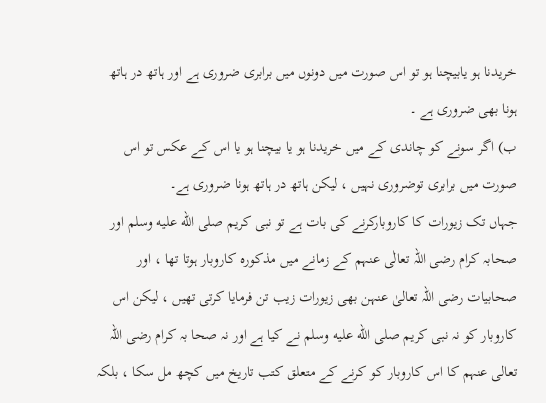خریدنا ہو یابیچنا ہو تو اس صورت میں دونوں میں برابری ضروری ہے اور ہاتھ در ہاتھ ہونا بھی ضروری ہے ۔
ب) اگر سونے کو چاندی کے میں خریدنا ہو یا بیچنا ہو یا اس کے عکس تو اس صورت میں برابری توضروری نہیں ، لیکن ہاتھ در ہاتھ ہونا ضروری ہے۔
جہاں تک زیورات کا کاروبارکرنے کی بات ہے تو نبی کریم صلى الله عليه وسلم اور صحابہ کرام رضی اللہ تعالٰی عنہم کے زمانے میں مذکورہ کاروبار ہوتا تھا ، اور صحابیات رضی اللہ تعالیٰ عنہن بھی زیورات زیب تن فرمایا کرتی تھیں ، لیکن اس کاروبار کو نہ نبی کریم صلى الله عليه وسلم نے کیا ہے اور نہ صحا بہ کرام رضی اللہ تعالی عنہم کا اس کاروبار کو کرنے کے متعلق کتب تاریخ میں کچھ مل سکا ، بلکہ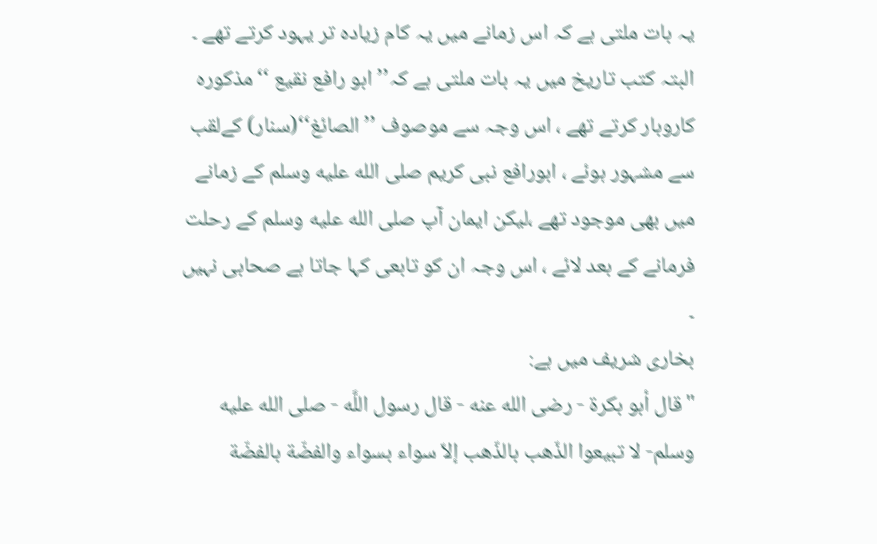یہ بات ملتی ہے کہ اس زمانے میں یہ کام زیادہ تر یہود کرتے تھے ۔
البتہ کتب تاریخ میں یہ بات ملتی ہے کہ’’ ابو رافع نقیع ‘‘مذکورہ کاروبار کرتے تھے ، اس وجہ سے موصوف ’’الصائغ‘‘(سنار) کےلقب سے مشہور ہوئے ، ابورافع نبی کریم صلى الله عليه وسلم کے زمانے میں بھی موجود تھے ،لیکن ایمان آپ صلى الله عليه وسلم کے رحلت فرمانے کے بعد لائے ، اس وجہ ان کو تابعی کہا جاتا ہے صحابی نہیں ۔
بخاری شریف میں ہے:
"قال أبو بكرة - رضى الله عنه - قال رسول اللَّه - صلى الله عليه وسلم- لا تبيعوا الذّهب بالذّهب إلاّ سواء بسواء والفضّة بالفضّة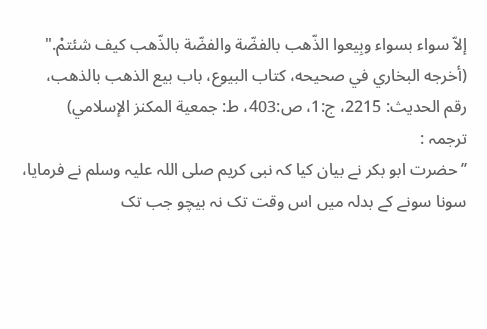إلاّ سواء بسواء وبِيعوا الذّهب بالفضّة والفضّة بالذّهب كيف شئتمْ."
(أخرجه البخاري في صحيحه، كتاب البيوع، باب بيع الذهب بالذهب، رقم الحديث: 2215، ج:1، ص:403، ط: جمعية المكنز الإسلامي)
ترجمہ :
’’حضرت ابو بکر نے بیان کیا کہ نبی کریم صلی اللہ علیہ وسلم نے فرمایا، سونا سونے کے بدلہ میں اس وقت تک نہ بیچو جب تک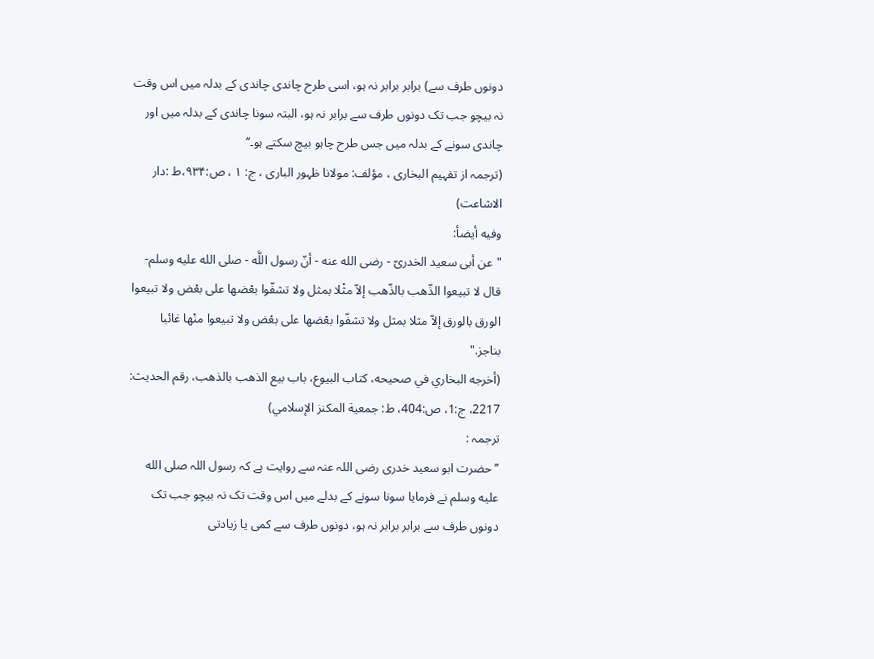دونوں طرف سے) برابر برابر نہ ہو، اسی طرح چاندی چاندی کے بدلہ میں اس وقت نہ بیچو جب تک دونوں طرف سے برابر نہ ہو، البتہ سونا چاندی کے بدلہ میں اور چاندی سونے کے بدلہ میں جس طرح چاہو بیچ سکتے ہو۔‘‘
(ترجمہ از تفہیم البخاری ، مؤلف: مولانا ظہور الباری ، ج: ۱ ، ص:۹۳۴،ط :دار الاشاعت)
وفيه أيضأ:
"عن أبى سعيد الخدرىّ - رضى الله عنه - أنّ رسول اللَّه - صلى الله عليه وسلم- قال لا تبيعوا الذّهب بالذّهب إلاّ مثْلا بمثل ولا تشفّوا بعْضها على بعْض ولا تبيعوا الورق بالورق إلاّ مثلا بمثل ولا تشفّوا بعْضها على بعْض ولا تبيعوا منْها غائبا بناجز."
(أخرجه البخاري في صحيحه، كتاب البيوع، باب بيع الذهب بالذهب، رقم الحديث: 2217، ج:1، ص:404، ط: جمعية المكنز الإسلامي)
ترجمہ :
’’ حضرت ابو سعید خدری رضی اللہ عنہ سے روایت ہے کہ رسول اللہ صلى الله عليه وسلم نے فرمایا سونا سونے کے بدلے میں اس وقت تک نہ بیچو جب تک دونوں طرف سے برابر برابر نہ ہو، دونوں طرف سے کمی یا زیادتی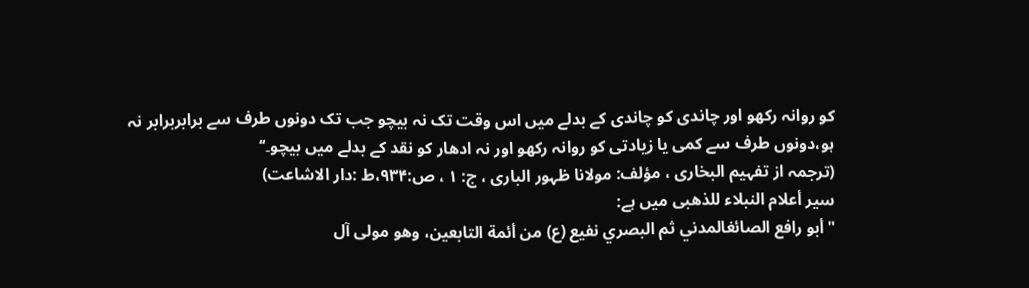کو روانہ رکھو اور چاندی کو چاندی کے بدلے میں اس وقت تک نہ بیچو جب تک دونوں طرف سے برابربرابر نہ ہو،دونوں طرف سے کمی یا زیادتی کو روانہ رکھو اور نہ ادھار کو نقد کے بدلے میں بیچو۔‘‘
(ترجمہ از تفہیم البخاری ، مؤلف: مولانا ظہور الباری ، ج: ۱ ، ص:۹۳۴،ط :دار الاشاعت)
سير أعلام النبلاء للذھبی میں ہے:
"أبو رافع الصائغالمدني ثم البصري نفيع (ع) من أئمة التابعين، وهو مولى آل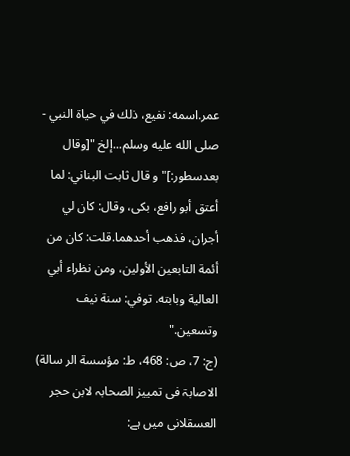عمر.اسمه: نفيع، ذلك في حياة النبي - صلى الله عليه وسلم...إلخ "[وقال بعدسطور:]"و قال ثابت البناني: لما أعتق أبو رافع، بكى، وقال: كان لي أجران، فذهب أحدهما.قلت: كان من أئمة التابعين الأولين، ومن نظراء أبي العالية وبابته. توفي: سنة نيف وتسعين."
(ج: 7، ص: 468، ط: مؤسسة الر سالة)
الاصابۃ فی تمییز الصحابہ لابن حجر العسقلانی میں ہے: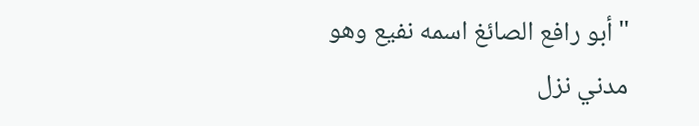"أبو رافع الصائغ اسمه نفيع وهو مدني نزل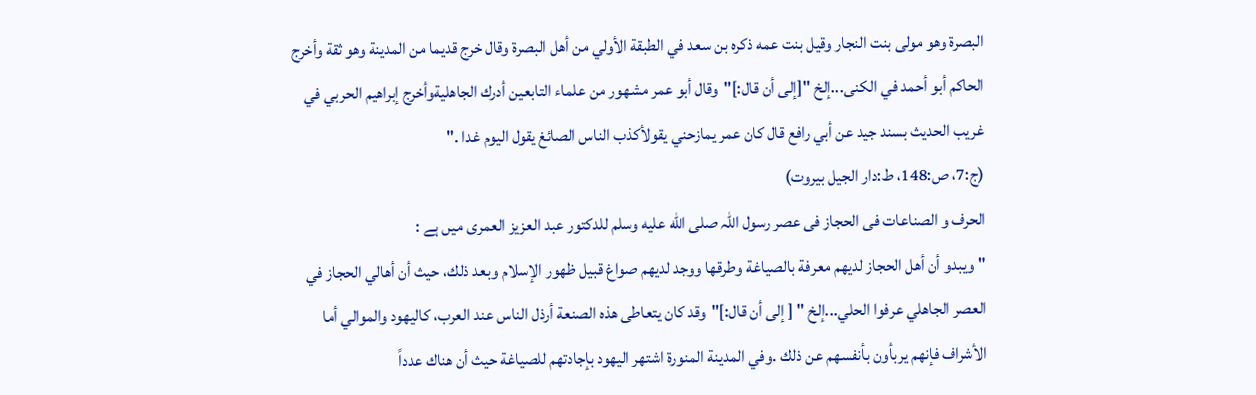البصرة وهو مولى بنت النجار وقيل بنت عمه ذكره بن سعد في الطبقة الأولي من أهل البصرة وقال خرج قديما من المدينة وهو ثقة وأخرج الحاكم أبو أحمد في الكنى...إلخ "[إلى أن قال:]"وقال أبو عمر مشهور من علماء التابعين أدرك الجاهليةوأخرج إبراهيم الحربي في غريب الحديث بسند جيد عن أبي رافع قال كان عمر يمازحني يقولأكذب الناس الصائغ يقول اليوم غدا ."
(ج:7، ص:148، ط:دار الجيل بيروت)
الحرف و الصناعات فی الحجاز فی عصر رسول اللہ صلى الله عليه وسلم للدکتور عبد العزیز العمری میں ہے :
"ويبدو أن أهل الحجاز لديهم معرفة بالصياغة وطرقها ووجد لديهم صواغ قبيل ظهور الإسلام وبعد ذلك، حيث أن أهالي الحجاز في العصر الجاهلي عرفوا الحلي...إلخ " [ إلى أن قال:]"وقد كان يتعاطى هذه الصنعة أرذل الناس عند العرب، كاليهود والموالي أما الأشراف فإنهم يربأون بأنفسهم عن ذلك .وفي المدينة المنورة اشتهر اليهود بإجادتهم للصياغة حيث أن هناك عدداً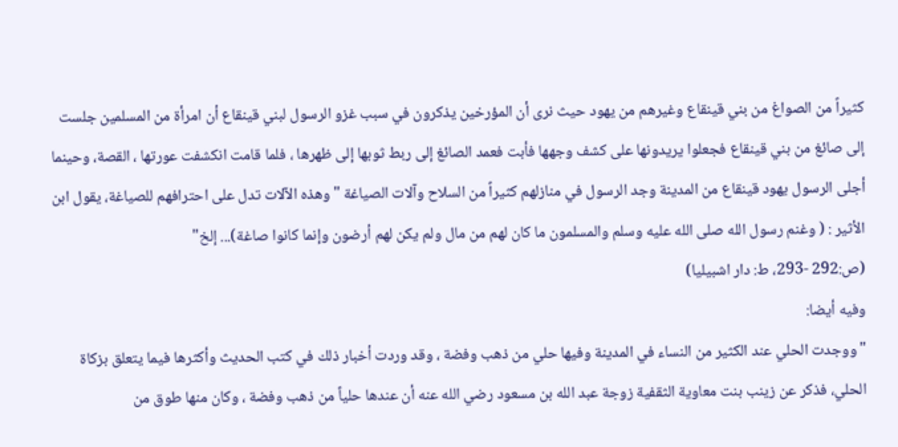كثيراً من الصواغ من بني قينقاع وغيرهم من يهود حيث نرى أن المؤرخين يذكرون في سبب غزو الرسول لبني قينقاع أن امرأة من المسلمين جلست إلى صائغ من بني قينقاع فجعلوا يريدونها على كشف وجهها فأبت فعمد الصائغ إلى ربط ثوبها إلى ظهرها ، فلما قامت انكشفت عورتها ، القصة، وحينما أجلى الرسول يهود قينقاع من المدينة وجد الرسول في منازلهم كثيراً من السلاح وآلات الصياغة "وهذه الآلات تدل على احترافهم للصياغة، يقول ابن الأثير : ( وغنم رسول الله صلى الله عليه وسلم والمسلمون ما كان لهم من مال ولم يكن لهم أرضون وإنما كانوا صاغة)... إلخ"
(ص:292 -293، ط: دار اشبيليا)
وفيه أيضا:
"ووجدت الحلي عند الكثير من النساء في المدينة وفيها حلي من ذهب وفضة ، وقد وردت أخبار ذلك في كتب الحديث وأكثرها فيما يتعلق بزكاة الحلي، فذكر عن زينب بنت معاوية الثقفية زوجة عبد الله بن مسعود رضي الله عنه أن عندها حلياً من ذهب وفضة ، وكان منها طوق من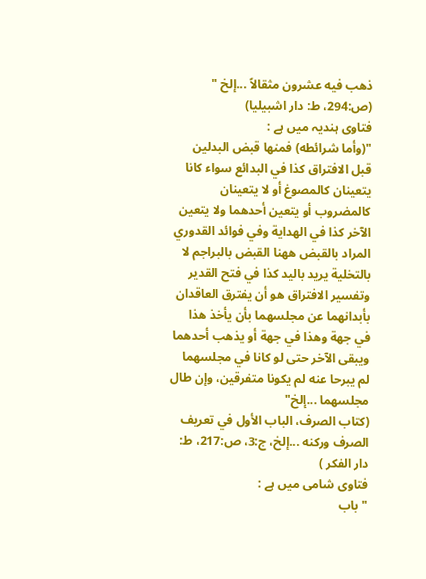ذهب فيه عشرون مثقالاً ...إلخ "
(ص:294، ط: دار اشبيليا)
فتاوی ہندیہ میں ہے :
"(وأما شرائطه) فمنها قبض البدلين قبل الافتراق كذا في البدائع سواء كانا يتعينان كالمصوغ أو لا يتعينان كالمضروب أو يتعين أحدهما ولا يتعين الآخر كذا في الهداية وفي فوائد القدوري المراد بالقبض ههنا القبض بالبراجم لا بالتخلية يريد باليد كذا في فتح القدير وتفسير الافتراق هو أن يفترق العاقدان بأبدانهما عن مجلسهما بأن يأخذ هذا في جهة وهذا في جهة أو يذهب أحدهما ويبقى الآخر حتى لو كانا في مجلسهما لم يبرحا عنه لم يكونا متفرقين، وإن طال مجلسهما ...إلخ"
(كتاب الصرف، الباب الأول في تعريف الصرف وركنه ...إلخ، ج:3، ص:217، ط: دار الفكر )
فتاوی شامی میں ہے :
" باب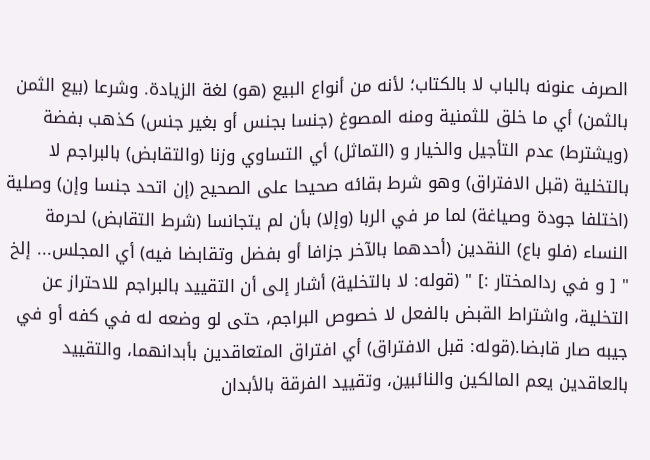الصرف عنونه بالباب لا بالكتاب؛ لأنه من أنواع البيع (هو) لغة الزيادة. وشرعا (بيع الثمن بالثمن) أي ما خلق للثمنية ومنه المصوغ (جنسا بجنس أو بغير جنس) كذهب بفضة (ويشترط) عدم التأجيل والخيار و (التماثل) أي التساوي وزنا (والتقابض) بالبراجم لا بالتخلية (قبل الافتراق) وهو شرط بقائه صحيحا على الصحيح (إن اتحد جنسا وإن) وصلية (اختلفا جودة وصياغة) لما مر في الربا (وإلا) بأن لم يتجانسا (شرط التقابض) لحرمة النساء (فلو باع) النقدين (أحدهما بالآخر جزافا أو بفضل وتقابضا فيه) أي المجلس... إلخ " [ و في ردالمختار :] " (قوله: لا بالتخلية) أشار إلى أن التقييد بالبراجم للاحتراز عن التخلية، واشتراط القبض بالفعل لا خصوص البراجم، حتى لو وضعه له في كفه أو في جيبه صار قابضا.(قوله: قبل الافتراق) أي افتراق المتعاقدين بأبدانهما، والتقييد بالعاقدين يعم المالكين والنائبين، وتقييد الفرقة بالأبدان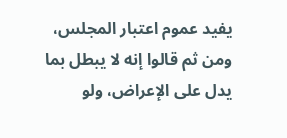يفيد عموم اعتبار المجلس، ومن ثم قالوا إنه لا يبطل بما يدل على الإعراض، ولو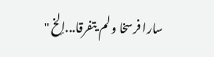سارا فرسخا ولم يتفرقا...إلخ "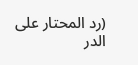(رد المحتار على الدر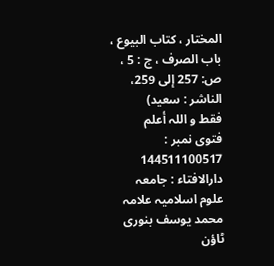المختار ، كتاب البيوع ، باب الصرف ، ج : 5 ، ص: 257 إلى 259، الناشر : سعيد)
فقط و اللہ أعلم
فتوی نمبر : 144511100517
دارالافتاء : جامعہ علوم اسلامیہ علامہ محمد یوسف بنوری ٹاؤن